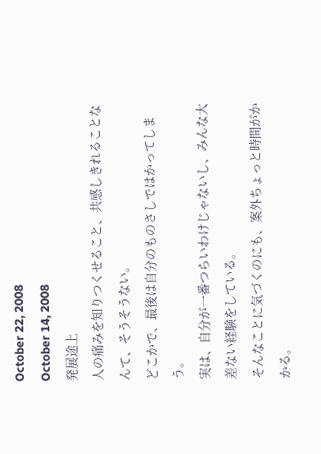October 22, 2008
October 14, 2008
発展途上
人の痛みを知りつくせること、共感しきれることなんて、そうそうない。
どこかで、最後は自分のものさしではかってしまう。
実は、自分が一番つらいわけじゃないし、みんな大差ない経験をしている。
そんなことに気づくのにも、案外ちょっと時間がかかる。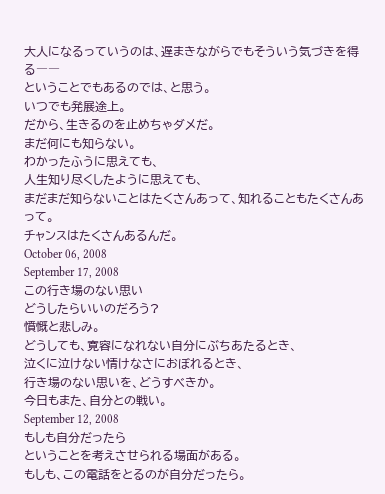大人になるっていうのは、遅まきながらでもそういう気づきを得る――
ということでもあるのでは、と思う。
いつでも発展途上。
だから、生きるのを止めちゃダメだ。
まだ何にも知らない。
わかったふうに思えても、
人生知り尽くしたように思えても、
まだまだ知らないことはたくさんあって、知れることもたくさんあって。
チャンスはたくさんあるんだ。
October 06, 2008
September 17, 2008
この行き場のない思い
どうしたらいいのだろう?
憤慨と悲しみ。
どうしても、寛容になれない自分にぶちあたるとき、
泣くに泣けない情けなさにおぼれるとき、
行き場のない思いを、どうすべきか。
今日もまた、自分との戦い。
September 12, 2008
もしも自分だったら
ということを考えさせられる場面がある。
もしも、この電話をとるのが自分だったら。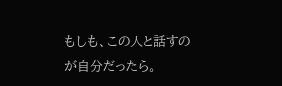もしも、この人と話すのが自分だったら。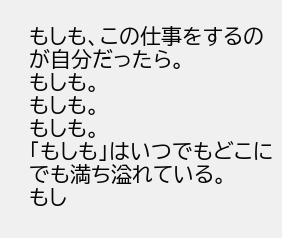もしも、この仕事をするのが自分だったら。
もしも。
もしも。
もしも。
「もしも」はいつでもどこにでも満ち溢れている。
もし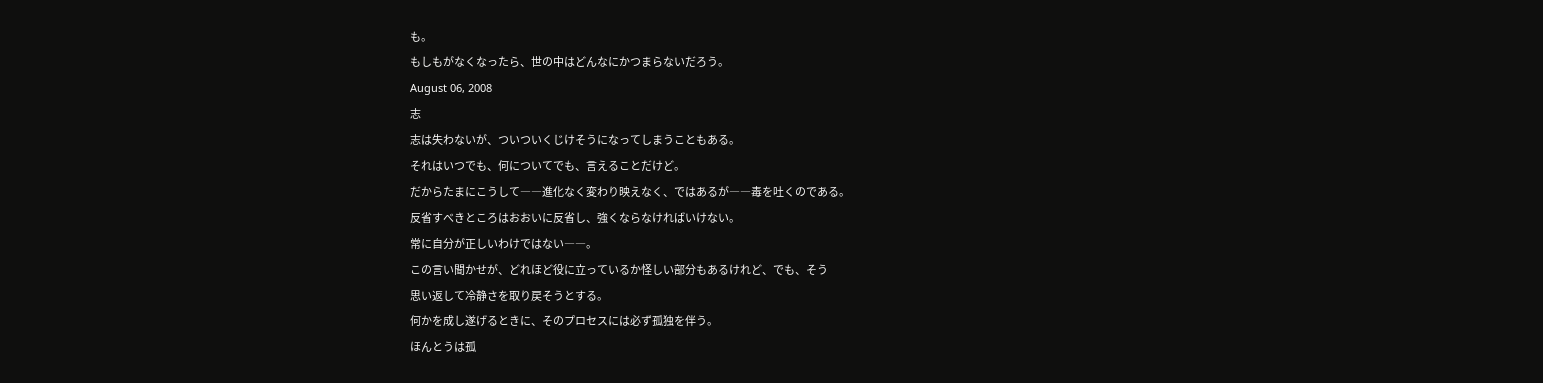も。
もしもがなくなったら、世の中はどんなにかつまらないだろう。
August 06, 2008
志
志は失わないが、ついついくじけそうになってしまうこともある。
それはいつでも、何についてでも、言えることだけど。
だからたまにこうして――進化なく変わり映えなく、ではあるが――毒を吐くのである。
反省すべきところはおおいに反省し、強くならなければいけない。
常に自分が正しいわけではない――。
この言い聞かせが、どれほど役に立っているか怪しい部分もあるけれど、でも、そう
思い返して冷静さを取り戻そうとする。
何かを成し遂げるときに、そのプロセスには必ず孤独を伴う。
ほんとうは孤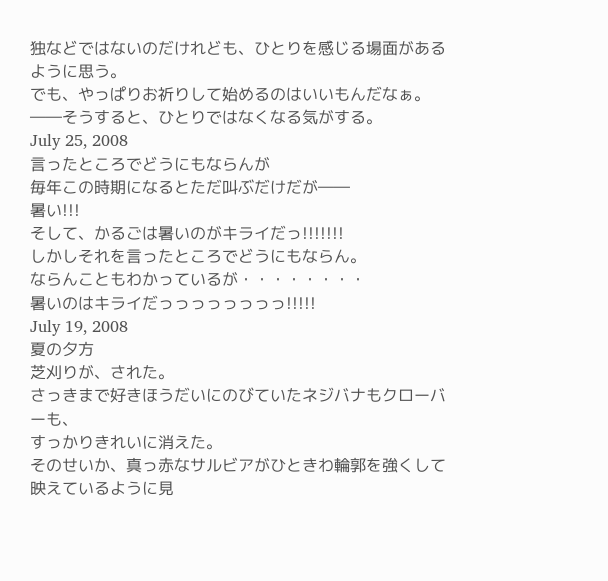独などではないのだけれども、ひとりを感じる場面があるように思う。
でも、やっぱりお祈りして始めるのはいいもんだなぁ。
――そうすると、ひとりではなくなる気がする。
July 25, 2008
言ったところでどうにもならんが
毎年この時期になるとただ叫ぶだけだが――
暑い!!!
そして、かるごは暑いのがキライだっ!!!!!!!
しかしそれを言ったところでどうにもならん。
ならんこともわかっているが・・・・・・・・
暑いのはキライだっっっっっっっっ!!!!!
July 19, 2008
夏の夕方
芝刈りが、された。
さっきまで好きほうだいにのびていたネジバナもクローバーも、
すっかりきれいに消えた。
そのせいか、真っ赤なサルビアがひときわ輪郭を強くして映えているように見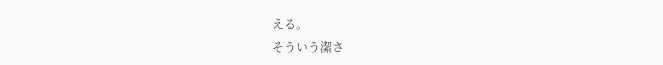える。
そういう潔さ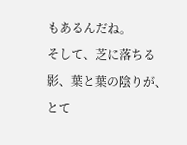もあるんだね。
そして、芝に落ちる影、葉と葉の陰りが、とて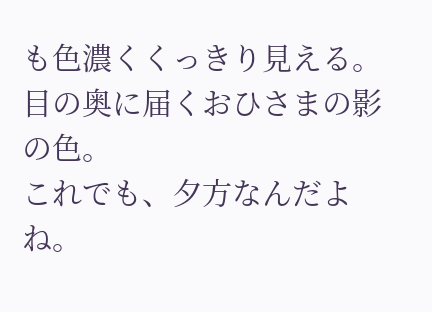も色濃くくっきり見える。
目の奥に届くおひさまの影の色。
これでも、夕方なんだよね。